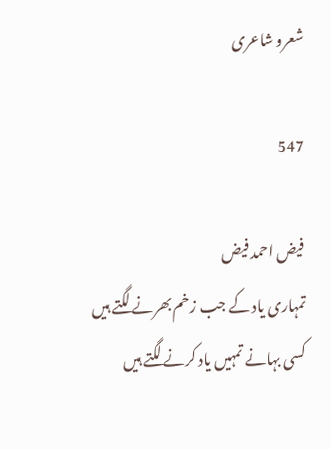شعرو شاعری

547

فیض احمد فیض
تمہاری یاد کے جب زخم بھرنے لگتے ہیں
کسی بہانے تمہیں یاد کرنے لگتے ہیں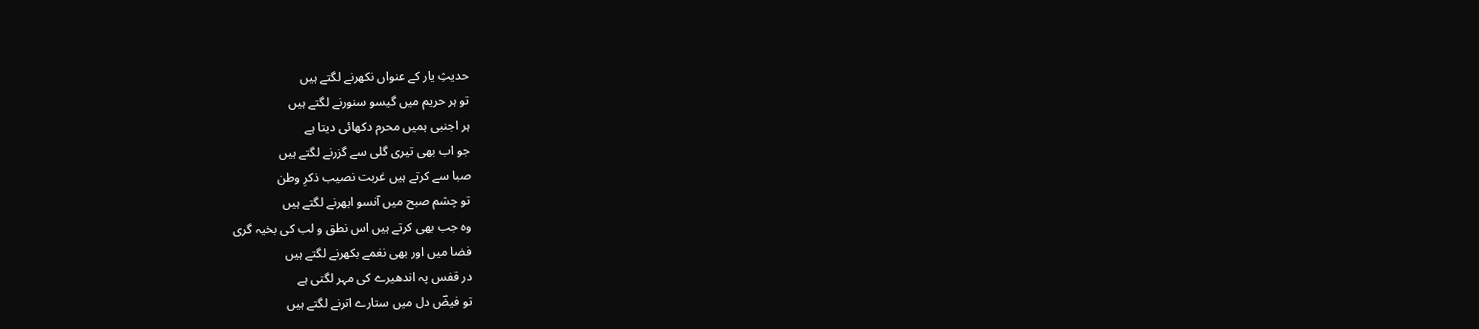حدیثِ یار کے عنواں نکھرنے لگتے ہیں
تو ہر حریم میں گیسو سنورنے لگتے ہیں
ہر اجنبی ہمیں محرم دکھائی دیتا ہے
جو اب بھی تیری گلی سے گزرنے لگتے ہیں
صبا سے کرتے ہیں غربت نصیب ذکرِ وطن
تو چشم صبح میں آنسو ابھرنے لگتے ہیں
وہ جب بھی کرتے ہیں اس نطق و لب کی بخیہ گری
فضا میں اور بھی نغمے بکھرنے لگتے ہیں
در قفس پہ اندھیرے کی مہر لگتی ہے
تو فیضؔ دل میں ستارے اترنے لگتے ہیں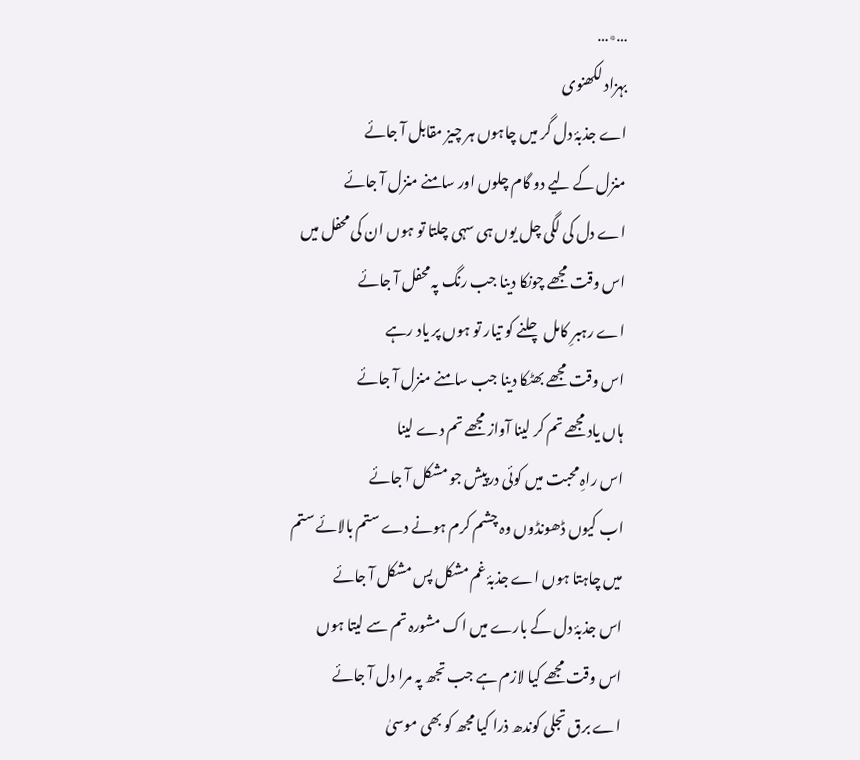…٭…
بہزاد لکھنوی
اے جذبۂ دل گر میں چاہوں ہر چیز مقابل آ جائے
منزل کے لیے دو گام چلوں اور سامنے منزل آ جائے
اے دل کی لگی چل یوں ہی سہی چلتا تو ہوں ان کی محفل میں
اس وقت مجھے چونکا دینا جب رنگ پہ محفل آ جائے
اے رہبرِ کامل چلنے کو تیار تو ہوں پر یاد رہے
اس وقت مجھے بھٹکا دینا جب سامنے منزل آ جائے
ہاں یاد مجھے تم کر لینا آواز مجھے تم دے لینا
اس راہِ محبت میں کوئی درپیش جو مشکل آ جائے
اب کیوں ڈھونڈوں وہ چشم کرم ہونے دے ستم بالائے ستم
میں چاہتا ہوں اے جذبۂ غم مشکل پس مشکل آ جائے
اس جذبۂ دل کے بارے میں اک مشورہ تم سے لیتا ہوں
اس وقت مجھے کیا لازم ہے جب تجھ پہ مرا دل آ جائے
اے برق تجلی کوندھ ذرا کیا مجھ کو بھی موسیٰ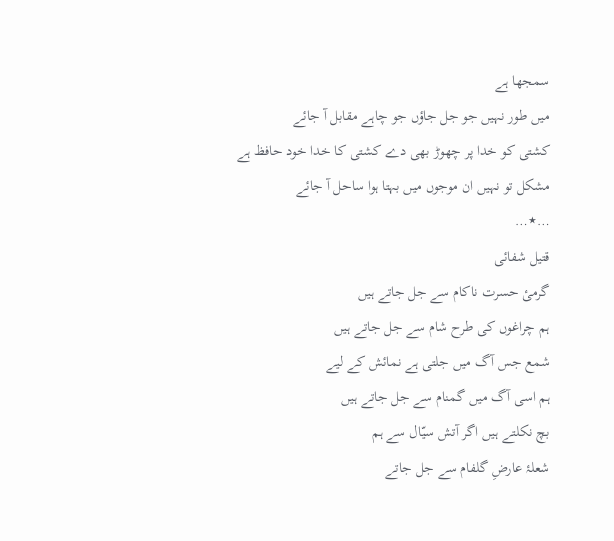سمجھا ہے
میں طور نہیں جو جل جاؤں جو چاہے مقابل آ جائے
کشتی کو خدا پر چھوڑ بھی دے کشتی کا خدا خود حافظ ہے
مشکل تو نہیں ان موجوں میں بہتا ہوا ساحل آ جائے
…٭…
قتیل شفائی
گرمیٔ حسرت ناکام سے جل جاتے ہیں
ہم چراغوں کی طرح شام سے جل جاتے ہیں
شمع جس آگ میں جلتی ہے نمائش کے لیے
ہم اسی آگ میں گمنام سے جل جاتے ہیں
بچ نکلتے ہیں اگر آتش سیّال سے ہم
شعلۂ عارضِ گلفام سے جل جاتے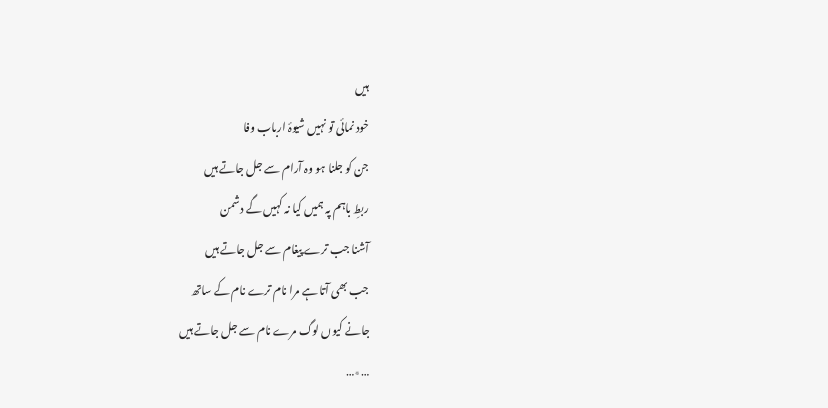ہیں
خود نمائی تو نہیں شیوۂ ارباب وفا
جن کو جلنا ہو وہ آرام سے جل جاتے ہیں
ربطِ باہم پہ ہمیں کیا نہ کہیں گے دشمن
آشنا جب ترے پیغام سے جل جاتے ہیں
جب بھی آتا ہے مرا نام ترے نام کے ساتھ
جانے کیوں لوگ مرے نام سے جل جاتے ہیں
…٭…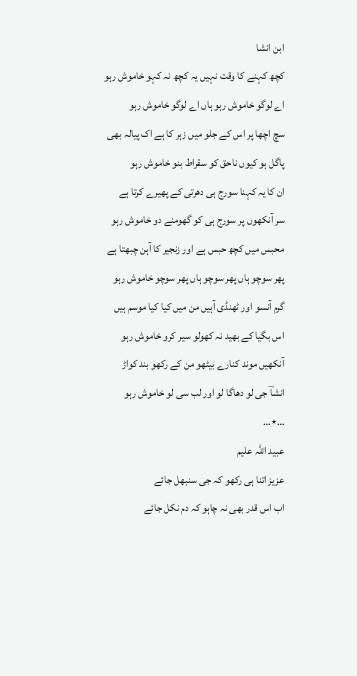ابن انشا
کچھ کہنے کا وقت نہیں یہ کچھ نہ کہو خاموش رہو
اے لوگو خاموش رہو ہاں اے لوگو خاموش رہو
سچ اچھا پر اس کے جلو میں زہر کا ہے اک پیالہ بھی
پاگل ہو کیوں ناحق کو سقراط بنو خاموش رہو
ان کا یہ کہنا سورج ہی دھرتی کے پھیرے کرتا ہے
سر آنکھوں پر سورج ہی کو گھومنے دو خاموش رہو
محبس میں کچھ حبس ہے اور زنجیر کا آہن چبھتا ہے
پھر سوچو ہاں پھر سوچو ہاں پھر سوچو خاموش رہو
گرم آنسو اور ٹھنڈی آہیں من میں کیا کیا موسم ہیں
اس بگیا کے بھید نہ کھولو سیر کرو خاموش رہو
آنکھیں موند کنارے بیٹھو من کے رکھو بند کواڑ
انشاؔ جی لو دھاگا لو اور لب سی لو خاموش رہو
…٭…
عبید اللہ علیم
عزیز اتنا ہی رکھو کہ جی سنبھل جائے
اب اس قدر بھی نہ چاہو کہ دم نکل جائے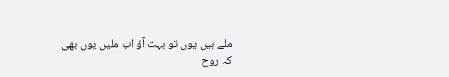ملے ہیں یوں تو بہت آؤ اب ملیں یوں بھی
کہ روح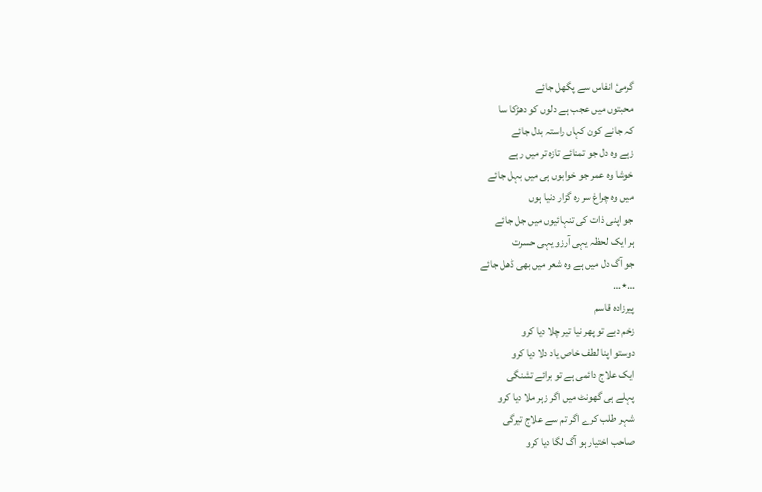گرمیٔ انفاس سے پگھل جائے
محبتوں میں عجب ہے دلوں کو دھڑکا سا
کہ جانے کون کہاں راستہ بدل جائے
زہے وہ دل جو تمنائے تازہ تر میں رہے
خوشا وہ عمر جو خوابوں ہی میں بہل جائے
میں وہ چراغ سر رہ گزار دنیا ہوں
جو اپنی ذات کی تنہائیوں میں جل جائے
ہر ایک لحظہ یہی آرزو یہی حسرت
جو آگ دل میں ہے وہ شعر میں بھی ڈھل جائے
…٭…
پیرزادہ قاسم
زخم دبے تو پھر نیا تیر چلا دیا کرو
دوستو اپنا لطف خاص یاد دلا دیا کرو
ایک علاج دائمی ہے تو برائے تشنگی
پہلے ہی گھونٹ میں اگر زہر ملا دیا کرو
شہر طلب کرے اگر تم سے علاج تیرگی
صاحب اختیار ہو آگ لگا دیا کرو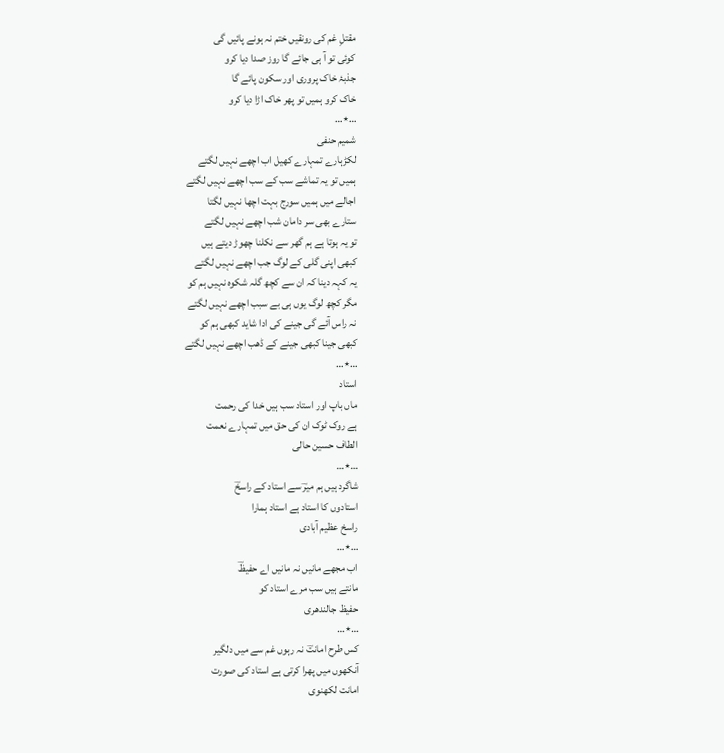مقتلِ غم کی رونقیں ختم نہ ہونے پائیں گی
کوئی تو آ ہی جائے گا روز صدا دیا کرو
جذبۂ خاک پروری اور سکون پائے گا
خاک کرو ہمیں تو پھر خاک اڑا دیا کرو
…٭…
شمیم حنفی
لکڑہارے تمہارے کھیل اب اچھے نہیں لگتے
ہمیں تو یہ تماشے سب کے سب اچھے نہیں لگتے
اجالے میں ہمیں سورج بہت اچھا نہیں لگتا
ستارے بھی سر دامان شب اچھے نہیں لگتے
تو یہ ہوتا ہے ہم گھر سے نکلنا چھوڑ دیتے ہیں
کبھی اپنی گلی کے لوگ جب اچھے نہیں لگتے
یہ کہہ دینا کہ ان سے کچھ گلہ شکوہ نہیں ہم کو
مگر کچھ لوگ یوں ہی بے سبب اچھے نہیں لگتے
نہ راس آئے گی جینے کی ادا شاید کبھی ہم کو
کبھی جینا کبھی جینے کے ڈھب اچھے نہیں لگتے
…٭…
استاد
ماں باپ اور استاد سب ہیں خدا کی رحمت
ہے روک ٹوک ان کی حق میں تمہارے نعمت
الطاف حسین حالی
…٭…
شاگرد ہیں ہم میرؔ سے استاد کے راسخؔ
استادوں کا استاد ہے استاد ہمارا
راسخ عظیم آبادی
…٭…
اب مجھے مانیں نہ مانیں اے حفیظؔ
مانتے ہیں سب مرے استاد کو
حفیظ جالندھری
…٭…
کس طرح امانتؔ نہ رہوں غم سے میں دلگیر
آنکھوں میں پھرا کرتی ہے استاد کی صورت
امانت لکھنوی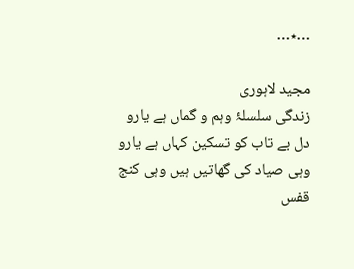…٭…

مجید لاہوری
زندگی سلسلۂ وہم و گماں ہے یارو
دل بے تاب کو تسکین کہاں ہے یارو
وہی صیاد کی گھاتیں ہیں وہی کنج قفس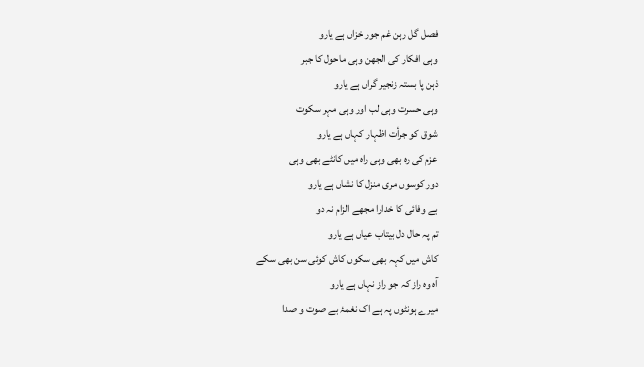فصل گل رہن غم جور خزاں ہے یارو
وہی افکار کی الجھن وہی ماحول کا جبر
ذہن پا بستہ زنجیر گراں ہے یارو
وہی حسرت وہی لب اور وہی مہر سکوت
شوق کو جرأت اظہار کہاں ہے یارو
عزم کی رہ بھی وہی راہ میں کانٹے بھی وہی
دور کوسوں مری منزل کا نشاں ہے یارو
بے وفائی کا خدارا مجھے الزام نہ دو
تم پہ حال دل بیتاب عیاں ہے یارو
کاش میں کہہ بھی سکوں کاش کوئی سن بھی سکے
آہ وہ راز کہ جو راز نہاں ہے یارو
میرے ہونٹوں پہ ہے اک نغمۂ بے صوت و صدا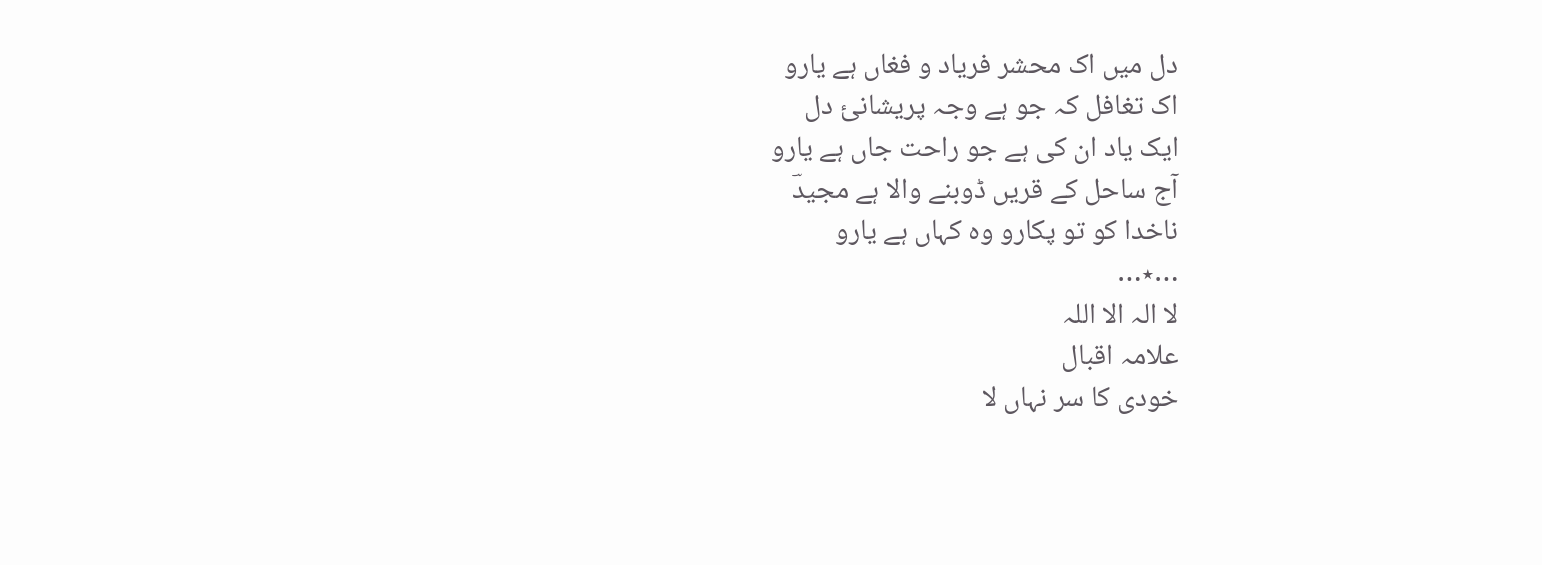دل میں اک محشر فریاد و فغاں ہے یارو
اک تغافل کہ جو ہے وجہ پریشانئ دل
ایک یاد ان کی ہے جو راحت جاں ہے یارو
آج ساحل کے قریں ڈوبنے والا ہے مجیدؔ
ناخدا کو تو پکارو وہ کہاں ہے یارو
…٭…
لا الہ الا اللہ
علامہ اقبال
خودی کا سر نہاں لا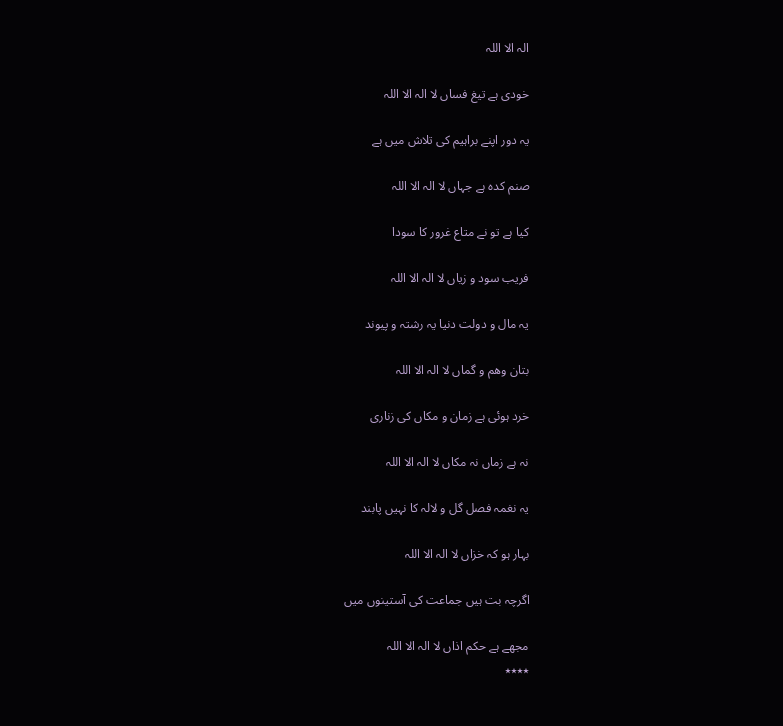الہ الا اللہ

خودی ہے تیغ فساں لا الہ الا اللہ

یہ دور اپنے براہیم کی تلاش میں ہے

صنم کدہ ہے جہاں لا الہ الا اللہ

کیا ہے تو نے متاع غرور کا سودا

فریب سود و زیاں لا الہ الا اللہ

یہ مال و دولت دنیا یہ رشتہ و پیوند

بتان وھم و گماں لا الہ الا اللہ

خرد ہوئی ہے زمان و مکاں کی زناری

نہ ہے زماں نہ مکاں لا الہ الا اللہ

یہ نغمہ فصل گل و لالہ کا نہیں پابند

بہار ہو کہ خزاں لا الہ الا اللہ

اگرچہ بت ہیں جماعت کی آستینوں میں

مجھے ہے حکم اذاں لا الہ الا اللہ
٭٭٭٭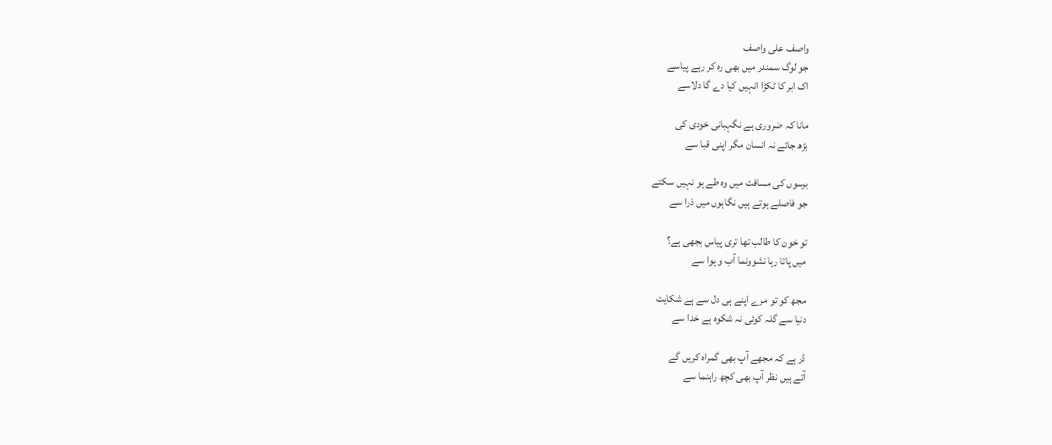واصف علی واصف
جو لوگ سمندر میں بھی رہ کر رہے پیاسے
اک ابر کا ٹکڑا انہیں کیا دے گا دلاسے

مانا کہ ضروری ہے نگہبانی خودی کی
بڑھ جائے نہ انسان مگر اپنی قبا سے

برسوں کی مسافت میں وہ طے ہو نہیں سکتے
جو فاصلے ہوتے ہیں نگاہوں میں ذرا سے

تو خون کا طالب تھا تری پیاس بجھی ہے؟
میں پاتا رہا نشوونما آب و ہوا سے

مجھ کو تو مرے اپنے ہی دل سے ہے شکایت
دنیا سے گلہ کوئی نہ شکوہ ہے خدا سے

ڈر ہے کہ مجھے آپ بھی گمراہ کریں گے
آتے ہیں نظر آپ بھی کچھ راہنما سے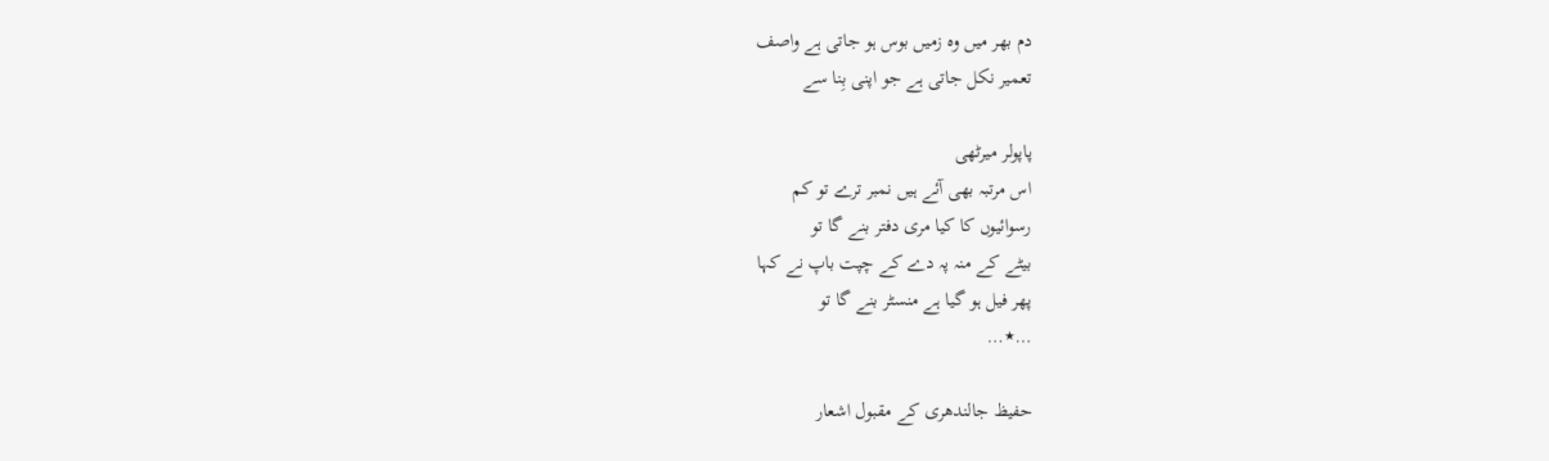دم بھر میں وہ زمیں بوس ہو جاتی ہے واصف
تعمیر نکل جاتی ہے جو اپنی بِنا سے

پاپولر میرٹھی
اس مرتبہ بھی آئے ہیں نمبر ترے تو کم
رسوائیوں کا کیا مری دفتر بنے گا تو
بیٹے کے منہ پہ دے کے چپت باپ نے کہا
پھر فیل ہو گیا ہے منسٹر بنے گا تو
…٭…

حفیظ جالندھری کے مقبول اشعار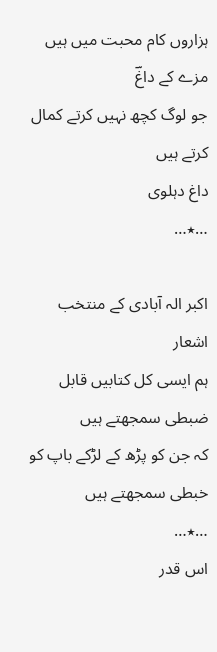ہزاروں کام محبت میں ہیں مزے کے داغؔ
جو لوگ کچھ نہیں کرتے کمال کرتے ہیں
داغ دہلوی
…٭…

اکبر الہ آبادی کے منتخب اشعار
ہم ایسی کل کتابیں قابل ضبطی سمجھتے ہیں
کہ جن کو پڑھ کے لڑکے باپ کو خبطی سمجھتے ہیں
…٭…
اس قدر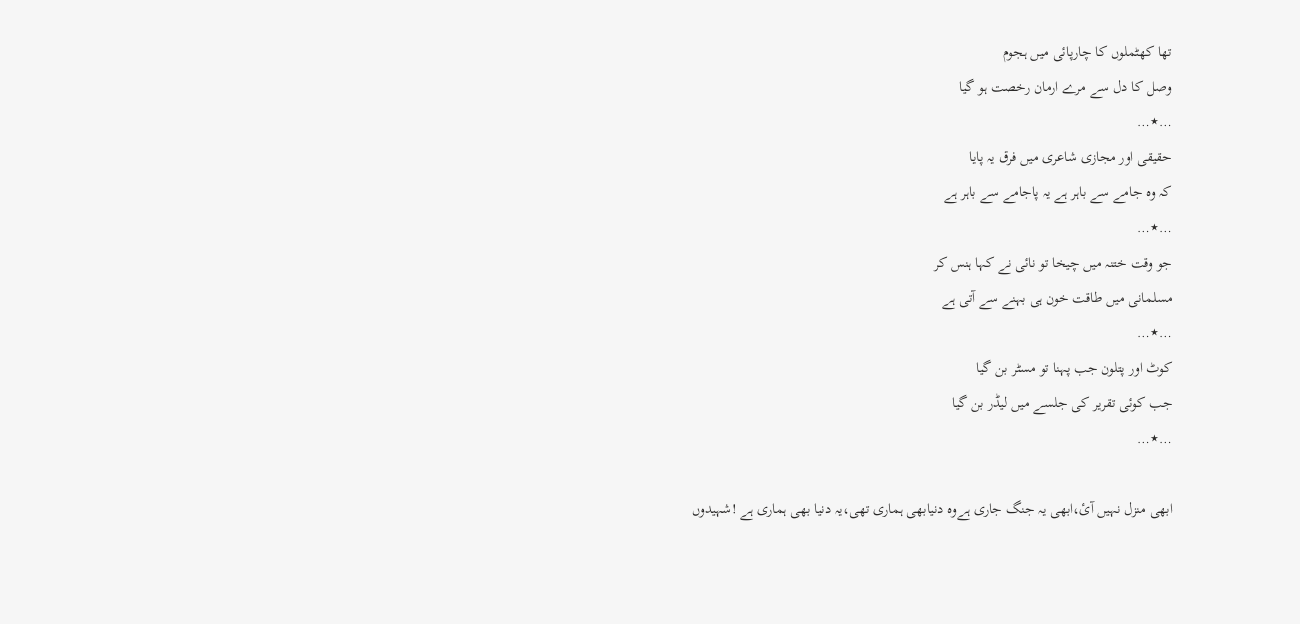تھا کھٹملوں کا چارپائی میں ہجوم
وصل کا دل سے مرے ارمان رخصت ہو گیا
…٭…
حقیقی اور مجازی شاعری میں فرق یہ پایا
کہ وہ جامے سے باہر ہے یہ پاجامے سے باہر ہے
…٭…
جو وقت ختنہ میں چیخا تو نائی نے کہا ہنس کر
مسلمانی میں طاقت خون ہی بہنے سے آتی ہے
…٭…
کوٹ اور پتلون جب پہنا تو مسٹر بن گیا
جب کوئی تقریر کی جلسے میں لیڈر بن گیا
…٭…

ابھی منزل نہیں آئ،ابھی یہ جنگ جاری ہےوہ دنیابھی ہماری تھی،یہ دنیا بھی ہماری ہے !شہیدوں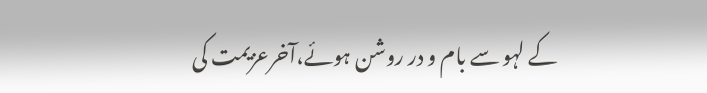کے لہو سے بام و در روشن ہوئے،آخرعزیمت کی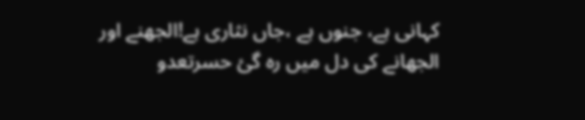کہانی ہے، جنوں ہے ،جاں نثاری ہے!الجھنے اور الجھانے کی دل میں رہ گئ حسرتعدو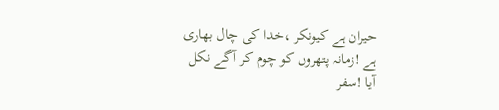حیران ہے کیونکر ،خدا کی چال بھاری ہے !زمانہ پتھروں کو چوم کر آگے نکل آیا !سفر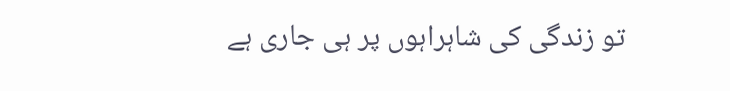تو زندگی کی شاہراہوں پر ہی جاری ہے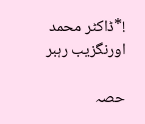!*ڈاکٹر محمد اورنگزیب رہبر

حصہ